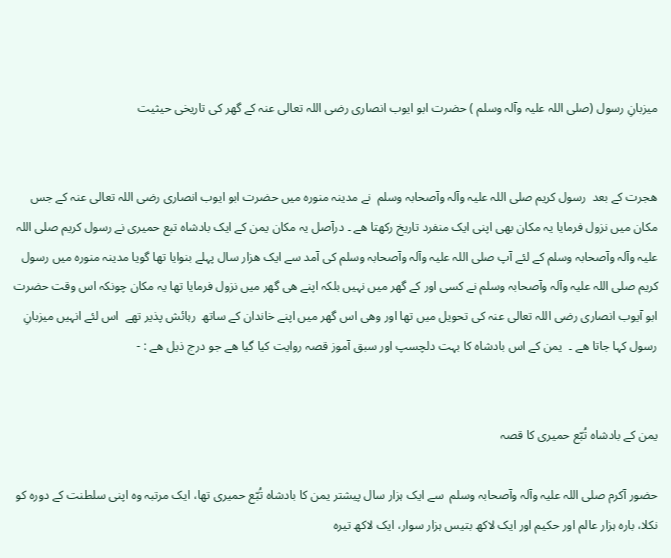میزبانِ رسول (صلی اللہ علیہ وآلہ وسلم ) حضرت ابو ایوب انصاری رضی اللہ تعالی عنہ کے گھر کی تاریخی حیثیت


ھجرت کے بعد  رسول کریم صلی اللہ علیہ وآلہ وآصحابہ وسلم  نے مدینہ منورہ میں حضرت ابو ایوب انصاری رضی اللہ تعالی عنہ کے جس مکان میں نزول فرمایا یہ مکان بھی اپنی ایک منفرد تاریخ رکھتا ھے ۔ درآصل یہ مکان یمن کے ایک بادشاہ تبع حمیری نے رسول کریم صلی اللہ علیہ وآلہ وآصحابہ وسلم کے لئے آپ صلی اللہ علیہ وآلہ وآصحابہ وسلم کی آمد سے ایک ھزار سال پہلے بنوایا تھا گویا مدینہ منورہ میں رسول کریم صلی اللہ علیہ وآلہ وآصحابہ وسلم نے کسی اور کے گھر میں نہیں بلکہ اپنے ھی گھر میں نزول فرمایا تھا یہ مکان چونکہ اس وقت حضرت ابو آیوب انصاری رضی اللہ تعالی عنہ کی تحویل میں تھا اور وھی اس گھر میں اپنے خاندان کے ساتھ  رہائش پذیر تھے  اس لئے انہیں میزبانِ رسول کہا جاتا ھے ۔  یمن کے اس بادشاہ کا بہت دلچسپ اور سبق آموز قصہ روایت کیا گیا ھے جو درج ذیل ھے : -


یمن کے بادشاہ تُبّع حمیری کا قصہ

حضور آکرم صلی اللہ علیہ وآلہ وآصحابہ وسلم  سے ایک ہزار سال پیشتر یمن کا بادشاہ تُبّع حمیری تھا، ایک مرتبہ وہ اپنی سلطنت کے دورہ کو نکلا، بارہ ہزار عالم اور حکیم اور ایک لاکھ بتیس ہزار سوار، ایک لاکھ تیرہ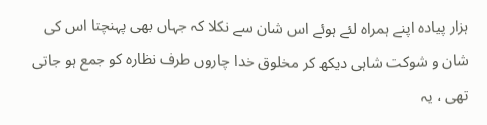ہزار پیادہ اپنے ہمراہ لئے ہوئے اس شان سے نکلا کہ جہاں بھی پہنچتا اس کی شان و شوکت شاہی دیکھ کر مخلوق خدا چاروں طرف نظارہ کو جمع ہو جاتی تھی ، یہ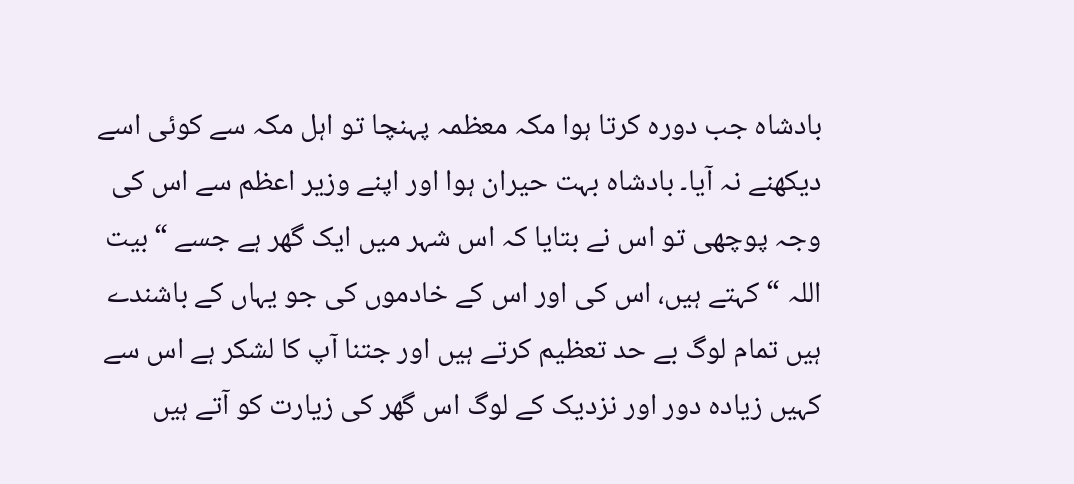بادشاہ جب دورہ کرتا ہوا مکہ معظمہ پہنچا تو اہل مکہ سے کوئی اسے دیکھنے نہ آیا۔ بادشاہ بہت حیران ہوا اور اپنے وزیر اعظم سے اس کی وجہ پوچھی تو اس نے بتایا کہ اس شہر میں ایک گھر ہے جسے “بیت اللہ “ کہتے ہیں، اس کی اور اس کے خادموں کی جو یہاں کے باشندے ہیں تمام لوگ بے حد تعظیم کرتے ہیں اور جتنا آپ کا لشکر ہے اس سے کہیں زیادہ دور اور نزدیک کے لوگ اس گھر کی زیارت کو آتے ہیں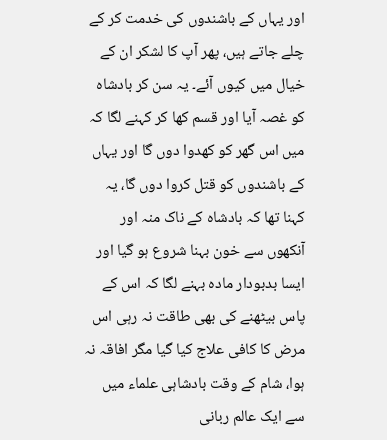اور یہاں کے باشندوں کی خدمت کر کے چلے جاتے ہیں، پھر آپ کا لشکر ان کے خیال میں کیوں آئے۔ یہ سن کر بادشاہ کو غصہ آیا اور قسم کھا کر کہنے لگا کہ میں اس گھر کو کھدوا دوں گا اور یہاں کے باشندوں کو قتل کروا دوں گا، یہ کہنا تھا کہ بادشاہ کے ناک منہ اور آنکھوں سے خون بہنا شروع ہو گیا اور ایسا بدبودار مادہ بہنے لگا کہ اس کے پاس بیٹھنے کی بھی طاقت نہ رہی اس مرض کا کافی علاج کیا گیا مگر افاقہ نہ ہوا، شام کے وقت بادشاہی علماء میں سے ایک عالم ربانی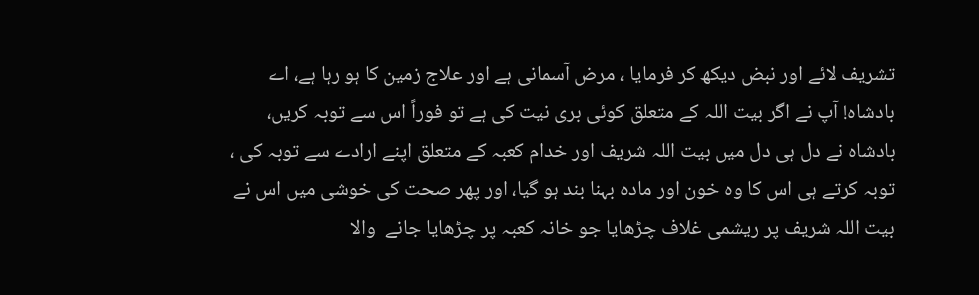تشریف لائے اور نبض دیکھ کر فرمایا ، مرض آسمانی ہے اور علاج زمین کا ہو رہا ہے، اے بادشاہ! آپ نے اگر بیت اللہ کے متعلق کوئی بری نیت کی ہے تو فوراً اس سے توبہ کریں، بادشاہ نے دل ہی دل میں بیت اللہ شریف اور خدام کعبہ کے متعلق اپنے ارادے سے توبہ کی ، توبہ کرتے ہی اس کا وہ خون اور مادہ بہنا بند ہو گیا، اور پھر صحت کی خوشی میں اس نے بیت اللہ شریف پر ریشمی غلاف چڑھایا جو خانہ کعبہ پر چڑھایا جانے  والا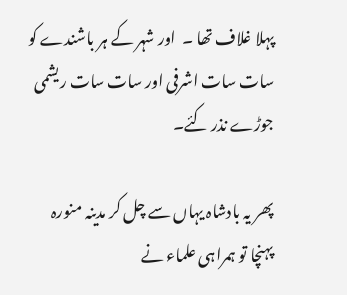پہلا غلاف تھا ۔  اور شہر کے ہر باشندے کو سات سات اشرفی اور سات سات ریشمی جوڑے نذر کئے۔

پھر یہ بادشاہ یہاں سے چل کر مدینہ منورہ پہنچا تو ہمراہی علماء نے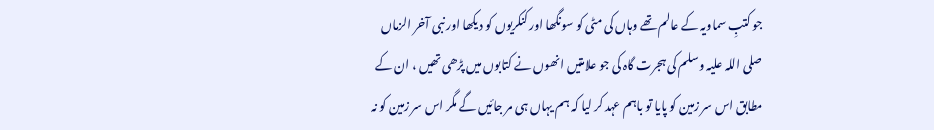جو کتبِ سماویہ کے عالم تھے وہاں کی مٹی کو سونگھا اور کنکریوں کو دیکھا اور نبی آخر الزماں صلی اللہ علیہ وسلم کی ہجرت گاہ کی جو علامتیں انھوں نے کتابوں میں پڑھی تھیں ، ان کے مطابق اس سر زمین کو پایا تو باہم عہد کر لیا کہ ہم یہاں ہی مر جائیں گے مگر اس سر زمین کو نہ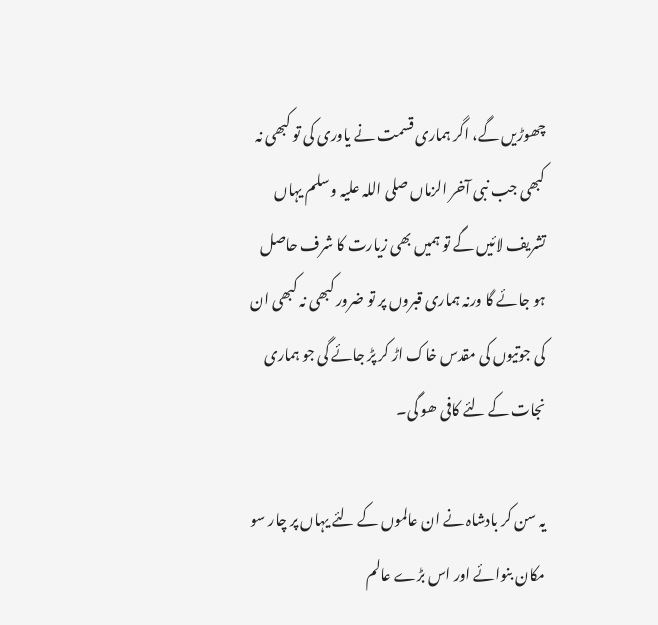چھوڑیں گے، اگر ہماری قسمت نے یاوری کی تو کبھی نہ کبھی جب نبی آخر الزماں صلی اللہ علیہ وسلم یہاں تشریف لائیں گے تو ہمیں بھی زیارت کا شرف حاصل ہو جائے گا ورنہ ہماری قبروں پر تو ضرور کبھی نہ کبھی ان کی جوتیوں کی مقدس خاک اڑ کر پڑ جائے گی جو ہماری نجات کے لئے کافی ھو گی۔

یہ سن کر بادشاہ نے ان عالموں کے لئے یہاں پر چار سو مکان بنوائے اور اس بڑے عالم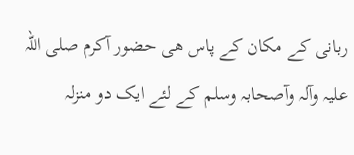ربانی کے مکان کے پاس ھی حضور آکرم صلی اللہ علیہ وآلہ وآصحابہ وسلم کے لئے ایک دو منزلہ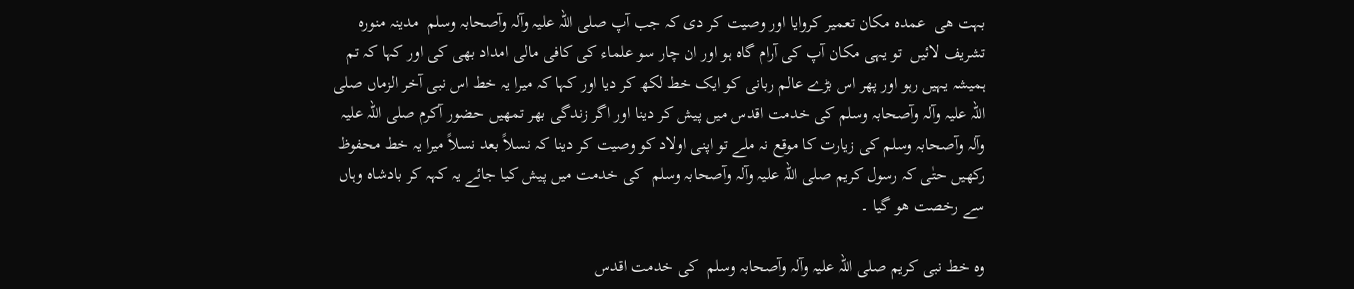بہت ھی  عمدہ مکان تعمیر کروایا اور وصیت کر دی کہ جب آپ صلی اللہ علیہ وآلہ وآصحابہ وسلم  مدینہ منورہ تشریف لائیں  تو یہی مکان آپ کی آرام گاہ ہو اور ان چار سو علماء کی کافی مالی امداد بھی کی اور کہا کہ تم ہمیشہ یہیں رہو اور پھر اس بڑے عالم ربانی کو ایک خط لکھ کر دیا اور کہا کہ میرا یہ خط اس نبی آخر الزماں صلی اللہ علیہ وآلہ وآصحابہ وسلم کی خدمت اقدس میں پیش کر دینا اور اگر زندگی بھر تمھیں حضور آکرم صلی اللہ علیہ وآلہ وآصحابہ وسلم کی زیارت کا موقع نہ ملے تو اپنی اولاد کو وصیت کر دینا کہ نسلاً بعد نسلاً میرا یہ خط محفوظ رکھیں حتٰی کہ رسول کریم صلی اللہ علیہ وآلہ وآصحابہ وسلم  کی خدمت میں پیش کیا جائے یہ کہہ کر بادشاہ وہاں سے رخصت ھو گیا ۔

وہ خط نبی کریم صلی اللہ علیہ وآلہ وآصحابہ وسلم  کی خدمت اقدس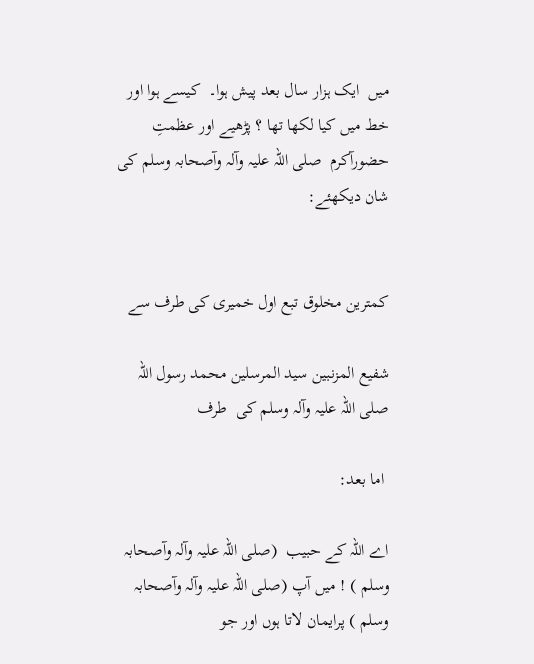میں  ایک ہزار سال بعد پیش ہوا۔  کیسے ہوا اور خط میں کیا لکھا تھا ؟ پڑھیے اور عظمتِ حضورآکرم  صلی اللہ علیہ وآلہ وآصحابہ وسلم کی شان دیکھئے:


کمترین مخلوق تبع اول خمیری کی طرف سے

شفیع المزنبین سید المرسلین محمد رسول اللہ صلی اللہ علیہ وآلہ وسلم کی  طرف

 اما بعد:

اے اللہ کے حبیب  (صلی اللہ علیہ وآلہ وآصحابہ وسلم ) ! میں آپ (صلی اللہ علیہ وآلہ وآصحابہ وسلم ) پرایمان لاتا ہوں اور جو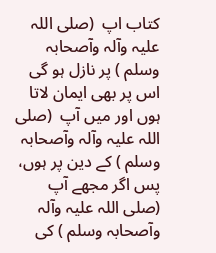کتاب اپ  (صلی اللہ علیہ وآلہ وآصحابہ وسلم ) پر نازل ہو گی اس پر بھی ایمان لاتا ہوں اور میں آپ  (صلی اللہ علیہ وآلہ وآصحابہ وسلم ) کے دین پر ہوں، پس اگر مجھے آپ  (صلی اللہ علیہ وآلہ وآصحابہ وسلم ) کی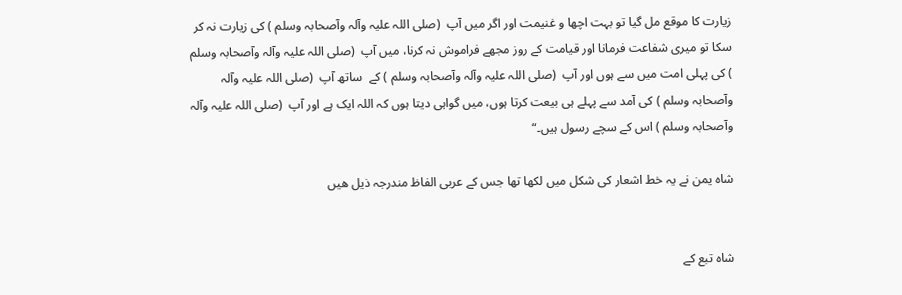زیارت کا موقع مل گیا تو بہت اچھا و غنیمت اور اگر میں آپ  (صلی اللہ علیہ وآلہ وآصحابہ وسلم ) کی زیارت نہ کر سکا تو میری شفاعت فرمانا اور قیامت کے روز مجھے فراموش نہ کرنا، میں آپ  (صلی اللہ علیہ وآلہ وآصحابہ وسلم ) کی پہلی امت میں سے ہوں اور آپ  (صلی اللہ علیہ وآلہ وآصحابہ وسلم ) کے  ساتھ آپ  (صلی اللہ علیہ وآلہ وآصحابہ وسلم ) کی آمد سے پہلے ہی بیعت کرتا ہوں، میں گواہی دیتا ہوں کہ اللہ ایک ہے اور آپ  (صلی اللہ علیہ وآلہ وآصحابہ وسلم ) اس کے سچے رسول ہیں۔“

شاہ یمن نے یہ خط اشعار کی شکل میں لکھا تھا جس کے عربی الفاظ مندرجہ ذیل ھیں


شاہ تبع کے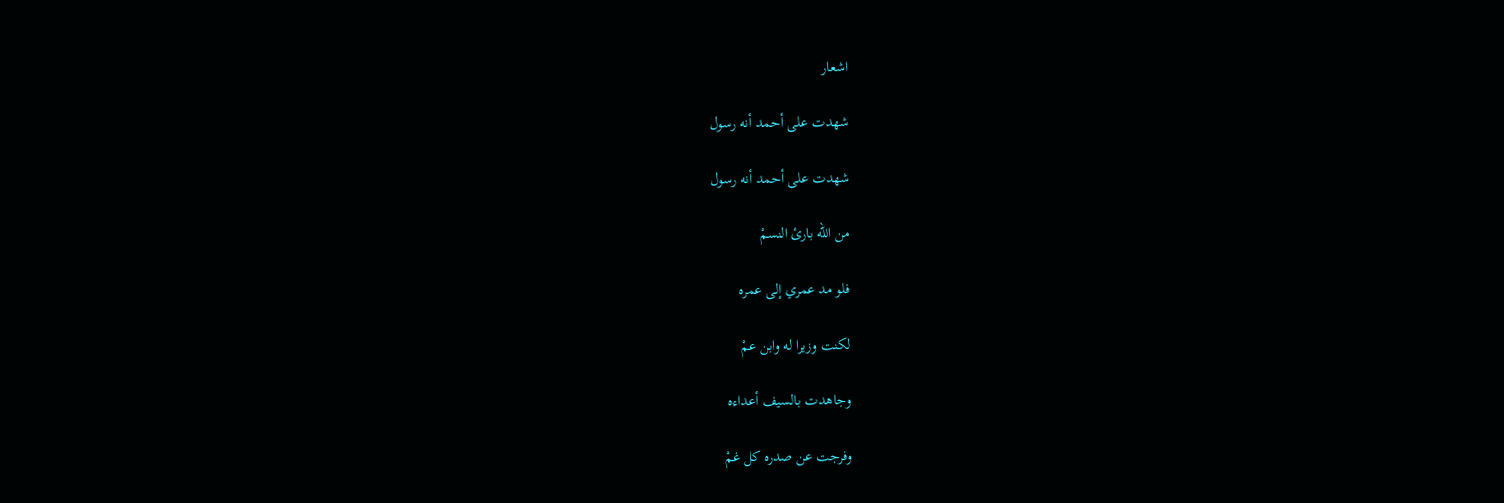اشعار

شهدت على أحمد أنه رسول

شهدت على أحمد أنه رسول

من الله بارئ النسمْ

فلو مد عمري إلى عمرہ

لكنت وزيرا له وابن عمْ

وجاهدت بالسيف أعداءه

وفرجت عن صدره كل غمْ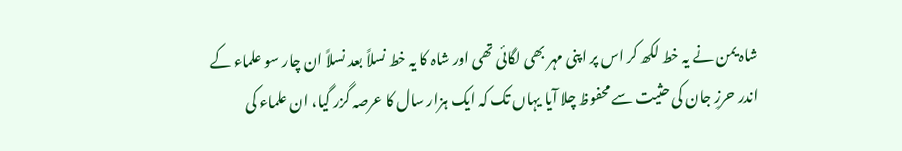شاہ یمن نے یہ خط لکھ کر اس پر اپنی مہر بھی لگائی تھی اور شاہ کا یہ خط نسلاً بعد نسلاً ان چار سو علماء کے اندر حرزِ جان کی حثیت سے محفوظ چلا آیا یہاں تک کہ ایک ہزار سال کا عرصہ گزر گیا، ان علماء کی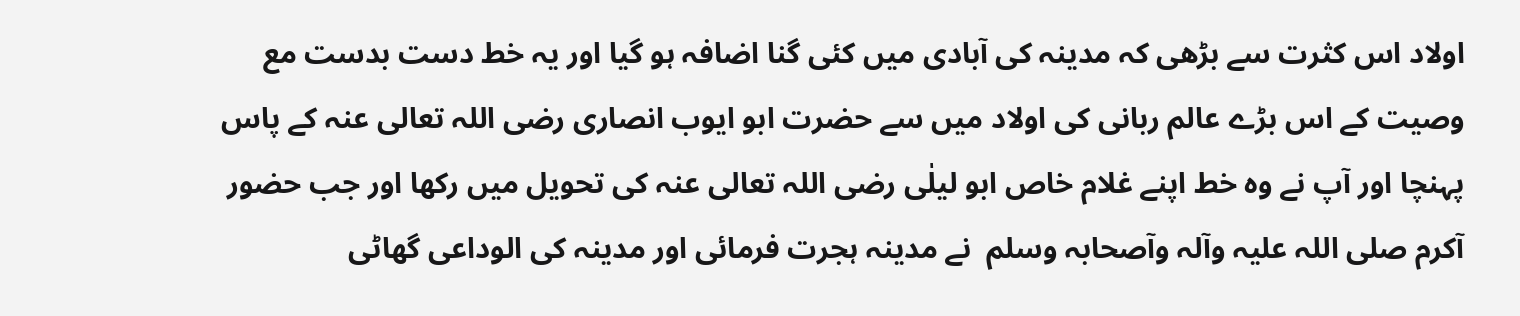اولاد اس کثرت سے بڑھی کہ مدینہ کی آبادی میں کئی گنا اضافہ ہو گیا اور یہ خط دست بدست مع وصیت کے اس بڑے عالم ربانی کی اولاد میں سے حضرت ابو ایوب انصاری رضی اللہ تعالی عنہ کے پاس پہنچا اور آپ نے وہ خط اپنے غلام خاص ابو لیلٰی رضی اللہ تعالی عنہ کی تحویل میں رکھا اور جب حضور آکرم صلی اللہ علیہ وآلہ وآصحابہ وسلم  نے مدینہ ہجرت فرمائی اور مدینہ کی الوداعی گھاٹی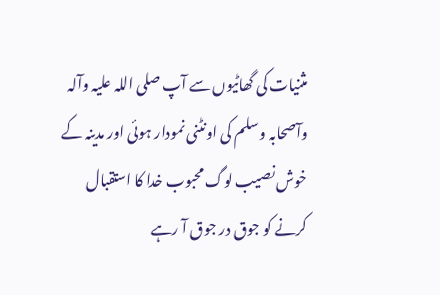مثنیات کی گھاٹیوں سے آپ صلی اللہ علیہ وآلہ وآصحابہ وسلم کی اونٹنی نمودار ہوئی اور مدینہ کے خوش نصیب لوگ محبوب خدا کا استقبال کرنے کو جوق در جوق آ رہے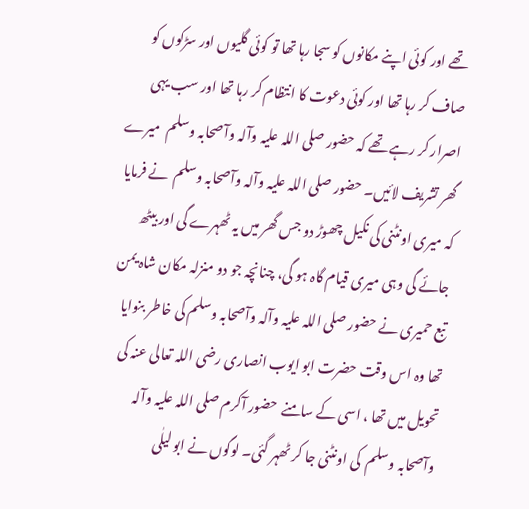تھے اور کوئی اپنے مکانوں کو سجا رہا تھا تو کوئی گلیوں اور سڑکوں کو صاف کر رہا تھا اور کوئی دعوت کا انتظام کر رہا تھا اور سب یہی اصرار کر رہے تھے کہ حضور صلی اللہ علیہ وآلہ وآصحابہ وسلم  میرے گھر تشریف لائیں۔ حضور صلی اللہ علیہ وآلہ وآصحابہ وسلم  نے فرمایا کہ میری اونٹنی کی نکیل چھوڑ دو جس گھر میں یہ ٹھہرے گی اور بیٹھ جائے گی وہی میری قیام گاہ ہو گی، چنانچہ جو دو منزلہ مکان شاہ یمن تبع حمیری نے حضور صلی اللہ علیہ وآلہ وآصحابہ وسلم کی خاطر بنوایا تھا وہ اس وقت حضرت ابو ایوب انصاری رضی اللہ تعالی عنہ کی تحویل میں تھا ، اسی کے سامنے  حضور آکرم صلی اللہ علیہ وآلہ وآصحابہ وسلم  کی اونٹنی جا کر ٹھہر گئی۔ لوگوں نے ابو لیلٰی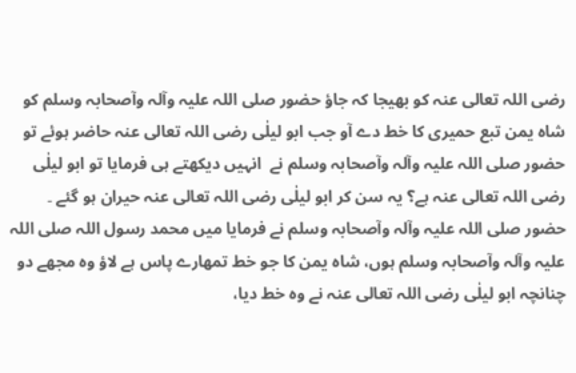رضی اللہ تعالی عنہ کو بھیجا کہ جاؤ حضور صلی اللہ علیہ وآلہ وآصحابہ وسلم کو شاہ یمن تبع حمیری کا خط دے آو جب ابو لیلٰی رضی اللہ تعالی عنہ حاضر ہوئے تو حضور صلی اللہ علیہ وآلہ وآصحابہ وسلم نے  انہیں دیکھتے ہی فرمایا تو ابو لیلٰی رضی اللہ تعالی عنہ ہے؟ یہ سن کر ابو لیلٰی رضی اللہ تعالی عنہ حیران ہو گئے ۔ حضور صلی اللہ علیہ وآلہ وآصحابہ وسلم نے فرمایا میں محمد رسول اللہ صلی اللہ علیہ وآلہ وآصحابہ وسلم ہوں، شاہ یمن کا جو خط تمھارے پاس ہے لاؤ وہ مجھے دو چنانچہ ابو لیلٰی رضی اللہ تعالی عنہ نے وہ خط دیا،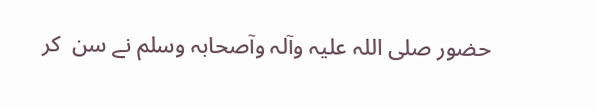حضور صلی اللہ علیہ وآلہ وآصحابہ وسلم نے سن  کر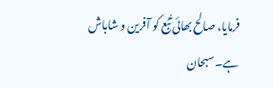فرمایا، صالح بھائی تُبّع کو آفرین و شاباش ہے۔ سبحان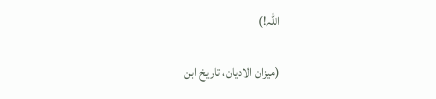اللہ!)

(میزان الادیان، تاریخ ابن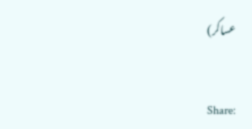عساکر)


Share: